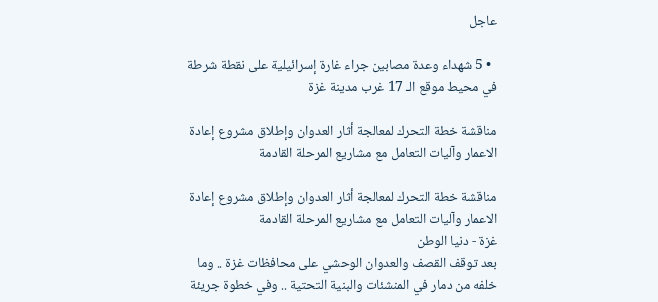عاجل

  • 5 شهداء وعدة مصابين جراء غارة إسرائيلية على نقطة شرطة في محيط موقع الـ 17 غرب مدينة غزة

مناقشة خطة التحرك لمعالجة أثار العدوان وإطلاق مشروع إعادة الاعمار وآليات التعامل مع مشاريع المرحلة القادمة

مناقشة خطة التحرك لمعالجة أثار العدوان وإطلاق مشروع إعادة الاعمار وآليات التعامل مع مشاريع المرحلة القادمة
غزة - دنيا الوطن
بعد توقف القصف والعدوان الوحشي على محافظات غزة .. وما خلفه من دمار في المنشئات والبنية التحتية .. وفي خطوة جريئة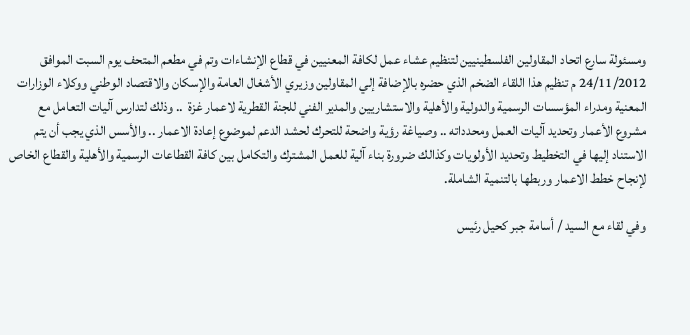ومسئولة سارع اتحاد المقاولين الفلسطينيين لتنظيم عشاء عمل لكافة المعنيين في قطاع الإنشاءات وتم في مطعم المتحف يوم السبت الموافق 24/11/2012 م تنظيم هذا اللقاء الضخم الذي حضره بالإضافة إلي المقاولين وزيري الأشغال العامة والإسكان والاقتصاد الوطني ووكلاء الوزارات المعنية ومدراء المؤسسات الرسمية والدولية والأهلية والاستشاريين والمدير الفني للجنة القطرية لاعمار غزة  .. وذلك لتدارس آليات التعامل مع مشروع الأعمار وتحديد آليات العمل ومحدداته .. وصياغة رؤية واضحة للتحرك لحشد الدعم لموضوع إعادة الاعمار .. والأسس الذي يجب أن يتم الاستناد إليها في التخطيط وتحديد الأولويات وكذالك ضرورة بناء آلية للعمل المشترك والتكامل بين كافة القطاعات الرسمية والأهلية والقطاع الخاص لإنجاح خطط الاعمار وربطها بالتنمية الشاملة.

وفي لقاء مع السيد / أسامة جبر كحيل رئيس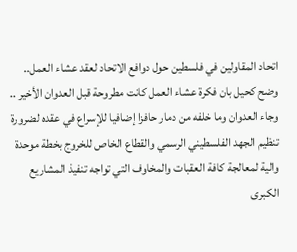اتحاد المقاولين في فلسطين حول دوافع الاتحاد لعقد عشاء العمل.. وضح كحيل بان فكرة عشاء العمل كانت مطروحة قبل العدوان الأخير .. وجاء العدوان وما خلفه من دمار حافزا إضافيا للإسراع في عقده لضرورة تنظيم الجهد الفلسطيني الرسمي والقطاع الخاص للخروج بخطة موحدة والية لمعالجة كافة العقبات والمخاوف التي تواجه تنفيذ المشاريع الكبرى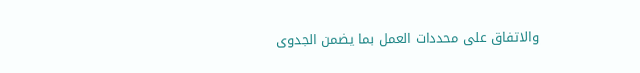والاتفاق على محددات العمل بما يضمن الجدوى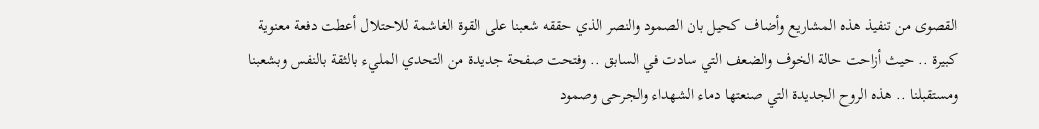القصوى من تنفيذ هذه المشاريع وأضاف كحيل بان الصمود والنصر الذي حققه شعبنا على القوة الغاشمة للاحتلال أعطت دفعة معنوية كبيرة .. حيث أزاحت حالة الخوف والضعف التي سادت في السابق .. وفتحت صفحة جديدة من التحدي المليء بالثقة بالنفس وبشعبنا ومستقبلنا .. هذه الروح الجديدة التي صنعتها دماء الشهداء والجرحى وصمود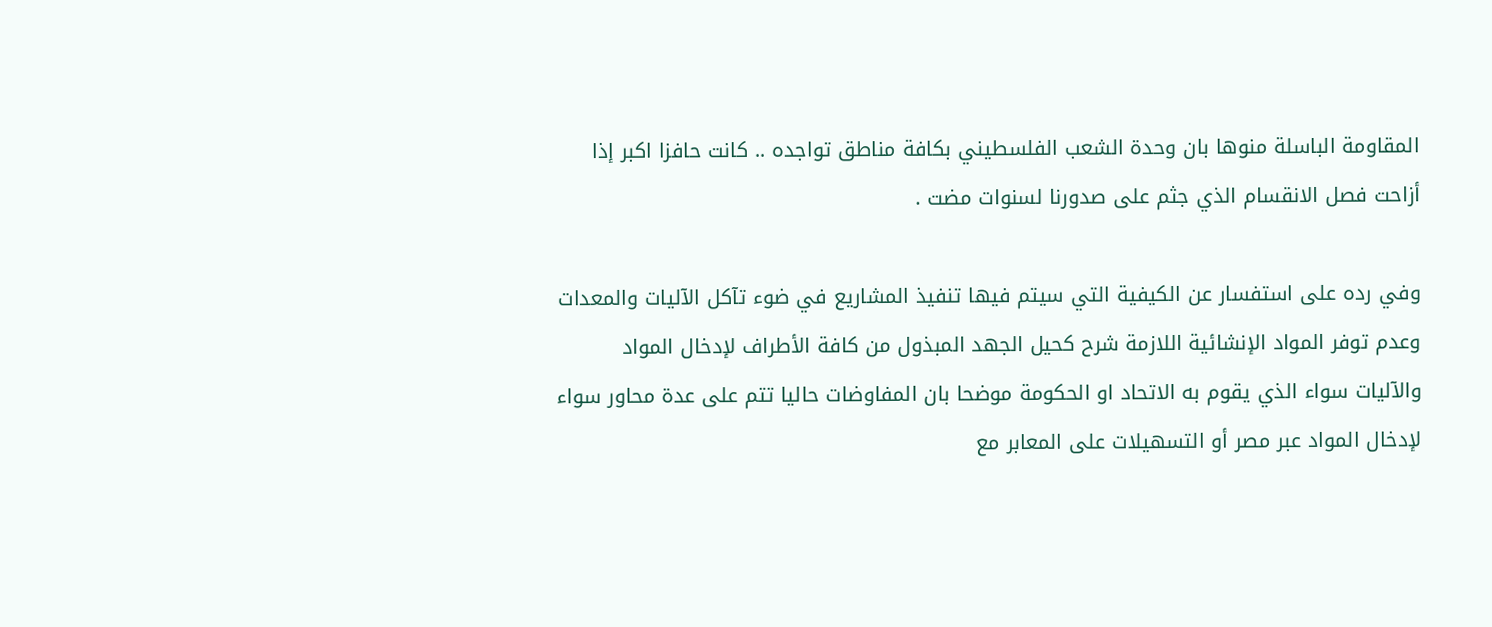المقاومة الباسلة منوها بان وحدة الشعب الفلسطيني بكافة مناطق تواجده .. كانت حافزا اكبر إذا أزاحت فصل الانقسام الذي جثم على صدورنا لسنوات مضت .

وفي رده على استفسار عن الكيفية التي سيتم فيها تنفيذ المشاريع في ضوء تآكل الآليات والمعدات وعدم توفر المواد الإنشائية اللازمة شرح كحيل الجهد المبذول من كافة الأطراف لإدخال المواد والآليات سواء الذي يقوم به الاتحاد او الحكومة موضحا بان المفاوضات حاليا تتم على عدة محاور سواء لإدخال المواد عبر مصر أو التسهيلات على المعابر مع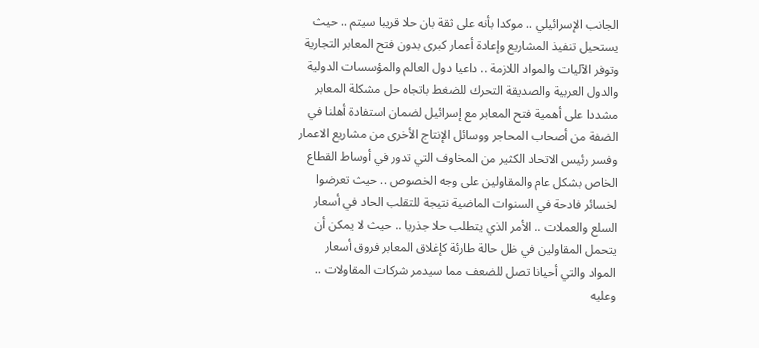الجانب الإسرائيلي .. موكدا بأنه على ثقة بان حلا قريبا سيتم .. حيث يستحيل تنفيذ المشاريع وإعادة أعمار كبرى بدون فتح المعابر التجارية وتوفر الآليات والمواد اللازمة .. داعيا دول العالم والمؤسسات الدولية والدول العربية والصديقة التحرك للضغط باتجاه حل مشكلة المعابر مشددا على أهمية فتح المعابر مع إسرائيل لضمان استفادة أهلنا في الضفة من أصحاب المحاجر ووسائل الإنتاج الأخرى من مشاريع الاعمار وفسر رئيس الاتحاد الكثير من المخاوف التي تدور في أوساط القطاع الخاص بشكل عام والمقاولين على وجه الخصوص .. حيث تعرضوا لخسائر فادحة في السنوات الماضية نتيجة للتقلب الحاد في أسعار السلع والعملات .. الأمر الذي يتطلب حلا جذريا .. حيث لا يمكن أن يتحمل المقاولين في ظل حالة طارئة كإغلاق المعابر فروق أسعار المواد والتي أحيانا تصل للضعف مما سيدمر شركات المقاولات .. وعليه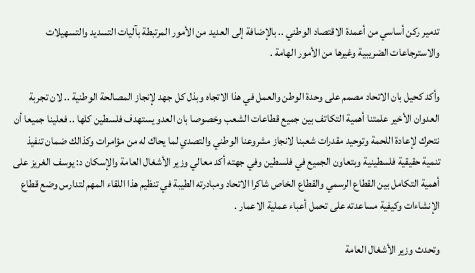تدمير ركن أساسي من أعمدة الاقتصاد الوطني .. بالإضافة إلى العديد من الأمور المرتبطة بآليات التسديد والتسهيلات والاسترجاعات الضريبية وغيرها من الأمور الهامة .

وأكد كحيل بان الاتحاد مصمم على وحدة الوطن والعمل في هذا الاتجاه وبذل كل جهد لإنجاز المصالحة الوطنية .. لان تجربة العدوان الأخير علمتنا أهمية التكاتف بين جميع قطاعات الشعب وخصوصا بان العدو يستهدف فلسطين كلها .. فعلينا جميعا أن نتحرك لإعادة اللحمة وتوحيد مقدرات شعبنا لانجاز مشروعنا الوطني والتصدي لما يحاك له من مؤامرات وكذالك ضمان تنفيذ تنمية حقيقية فلسطينية وبتعاون الجميع في فلسطين وفي جهته أكد معالي وزير الأشغال العامة والإسكان د: يوسف الغريز على أهمية التكامل بين القطاع الرسمي والقطاع الخاص شاكرا الاتحاد ومبادرته الطيبة في تنظيم هذا اللقاء المهم لتدارس وضع قطاع الإنشاءات وكيفية مساعدته على تحمل أعباء عملية الاعمار .

وتحدث وزير الأشغال العامة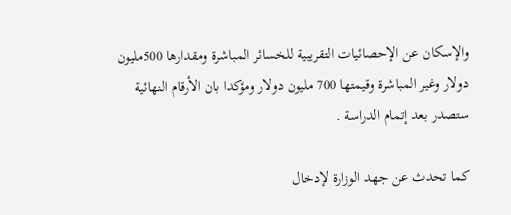والإسكان عن الإحصائيات التقريبية للخسائر المباشرة ومقدارها 500مليون دولار وغير المباشرة وقيمتها 700 مليون دولار ومؤكدا بان الأرقام النهائية ستصدر بعد إتمام الدراسة .

كما تحدث عن جهد الوزارة لإدخال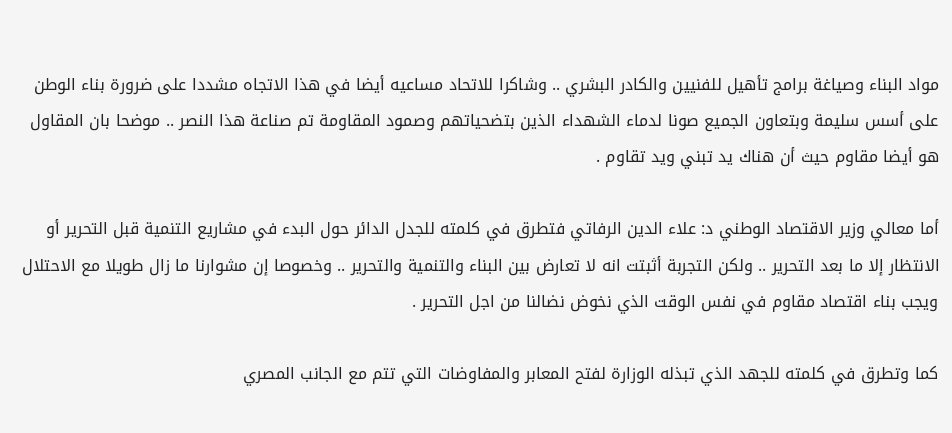مواد البناء وصياغة برامج تأهيل للفنيين والكادر البشري .. وشاكرا للاتحاد مساعيه أيضا في هذا الاتجاه مشددا على ضرورة بناء الوطن على أسس سليمة وبتعاون الجميع صونا لدماء الشهداء الذين بتضحياتهم وصمود المقاومة تم صناعة هذا النصر .. موضحا بان المقاول هو أيضا مقاوم حيث أن هناك يد تبني ويد تقاوم .

أما معالي وزير الاقتصاد الوطني د: علاء الدين الرفاتي فتطرق في كلمته للجدل الدائر حول البدء في مشاريع التنمية قبل التحرير أو الانتظار إلا ما بعد التحرير .. ولكن التجربة أثبتت انه لا تعارض بين البناء والتنمية والتحرير .. وخصوصا إن مشوارنا ما زال طويلا مع الاحتلال ويجب بناء اقتصاد مقاوم في نفس الوقت الذي نخوض نضالنا من اجل التحرير .

كما وتطرق في كلمته للجهد الذي تبذله الوزارة لفتح المعابر والمفاوضات التي تتم مع الجانب المصري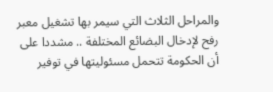والمراحل الثلاث التي سيمر بها تشغيل معبر رفح لإدخال البضائع المختلفة .. مشددا على أن الحكومة تتحمل مسئوليتها في توفير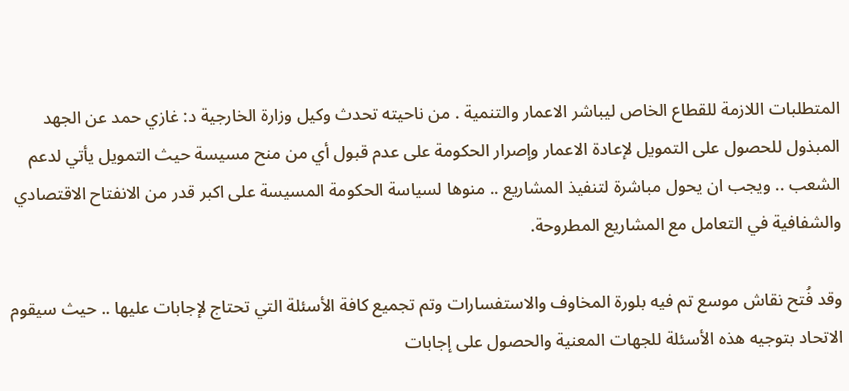المتطلبات اللازمة للقطاع الخاص ليباشر الاعمار والتنمية . من ناحيته تحدث وكيل وزارة الخارجية د: غازي حمد عن الجهد المبذول للحصول على التمويل لإعادة الاعمار وإصرار الحكومة على عدم قبول أي من منح مسيسة حيث التمويل يأتي لدعم الشعب .. ويجب ان يحول مباشرة لتنفيذ المشاريع .. منوها لسياسة الحكومة المسيسة على اكبر قدر من الانفتاح الاقتصادي والشفافية في التعامل مع المشاريع المطروحة.

وقد فُتح نقاش موسع تم فيه بلورة المخاوف والاستفسارات وتم تجميع كافة الأسئلة التي تحتاج لإجابات عليها .. حيث سيقوم الاتحاد بتوجيه هذه الأسئلة للجهات المعنية والحصول على إجابات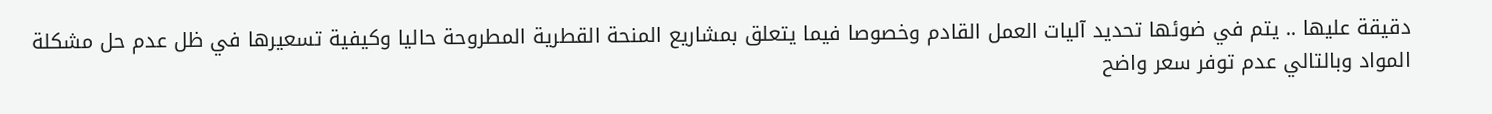دقيقة عليها .. يتم في ضوئها تحديد آليات العمل القادم وخصوصا فيما يتعلق بمشاريع المنحة القطرية المطروحة حاليا وكيفية تسعيرها في ظل عدم حل مشكلة المواد وبالتالي عدم توفر سعر واضح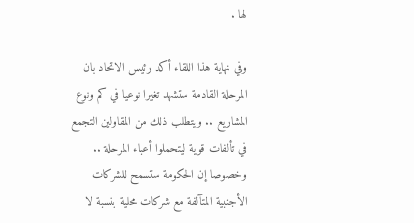لها .

وفي نهاية هذا اللقاء أكد رئيس الاتحاد بان المرحلة القادمة ستشهد تغيرا نوعيا في كم ونوع المشاريع .. ويتطلب ذلك من المقاولين التجمع في تألفات قوية ليتحملوا أعباء المرحلة .. وخصوصا إن الحكومة ستسمح للشركات الأجنبية المتآلفة مع شركات محلية بنسبة لا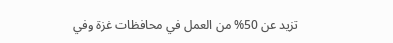تزيد عن 50% من العمل في محافظات غزة وفي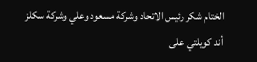الختام شكر رئيس الاتحاد وشركة مسعود وعلي وشركة سكلز أند كويلتي على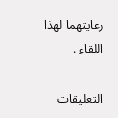رعايتهما لهذا اللقاء .

التعليقات